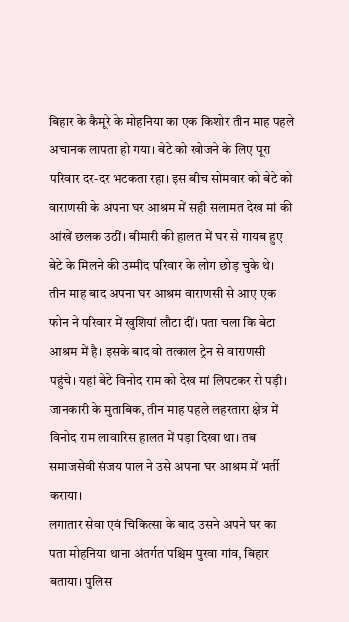बिहार के कैमूरे के मोहनिया का एक किशोर तीन माह पहले अचानक लापता हो गया। बेटे को खोजने के लिए पूरा परिवार दर-दर भटकता रहा। इस बीच सोमवार को बेटे को वाराणसी के अपना घर आश्रम में सही सलामत देख मां की आंखें छलक उठीं। बीमारी की हालत में घर से गायब हुए बेटे के मिलने की उम्मीद परिवार के लोग छोड़ चुके थे।
तीन माह बाद अपना घर आश्रम वाराणसी से आए एक फोन ने परिवार में खुशियां लौटा दीं। पता चला कि बेटा आश्रम में है। इसके बाद वो तत्काल ट्रेन से वाराणसी पहुंचे। यहां बेटे विनोद राम को देख मां लिपटकर रो पड़ी। जानकारी के मुताबिक, तीन माह पहले लहरतारा क्षेत्र में विनोद राम लावारिस हालत में पड़ा दिखा था। तब समाजसेवी संजय पाल ने उसे अपना घर आश्रम में भर्ती कराया।
लगातार सेवा एवं चिकित्सा के बाद उसने अपने घर का पता मोहनिया थाना अंतर्गत पश्चिम पुरवा गांव, बिहार बताया। पुलिस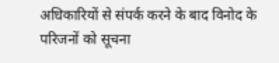अधिकारियों से संपर्क करने के बाद विनोद के परिजनों को सूचना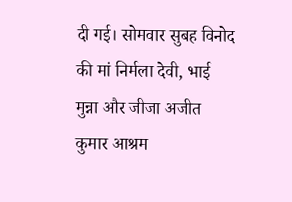दी गई। सोमवार सुबह विनोद की मां निर्मला देवी, भाई मुन्ना और जीजा अजीत कुमार आश्रम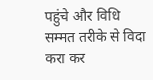पहुंचे और विधि सम्मत तरीके से विदा करा कर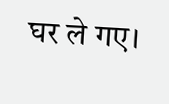घर ले गए।